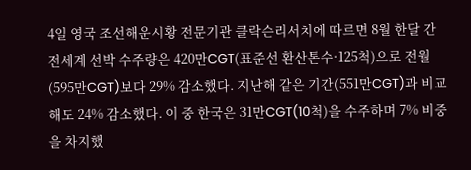4일 영국 조선해운시황 전문기관 클락슨리서치에 따르면 8월 한달 간 전세계 선박 수주량은 420만CGT(표준선 환산톤수·125척)으로 전월(595만CGT)보다 29% 감소했다. 지난해 같은 기간(551만CGT)과 비교해도 24% 감소했다. 이 중 한국은 31만CGT(10척)을 수주하며 7% 비중을 차지했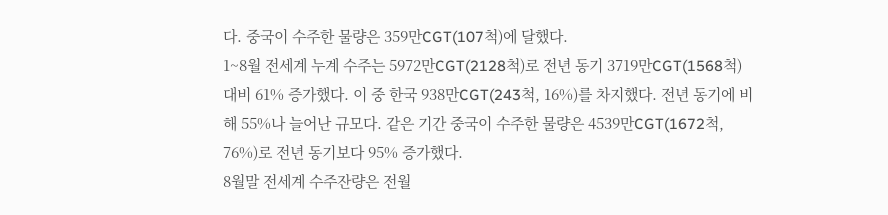다. 중국이 수주한 물량은 359만CGT(107척)에 달했다.
1~8월 전세계 누계 수주는 5972만CGT(2128척)로 전년 동기 3719만CGT(1568척) 대비 61% 증가했다. 이 중 한국 938만CGT(243척, 16%)를 차지했다. 전년 동기에 비해 55%나 늘어난 규모다. 같은 기간 중국이 수주한 물량은 4539만CGT(1672척, 76%)로 전년 동기보다 95% 증가했다.
8월말 전세계 수주잔량은 전월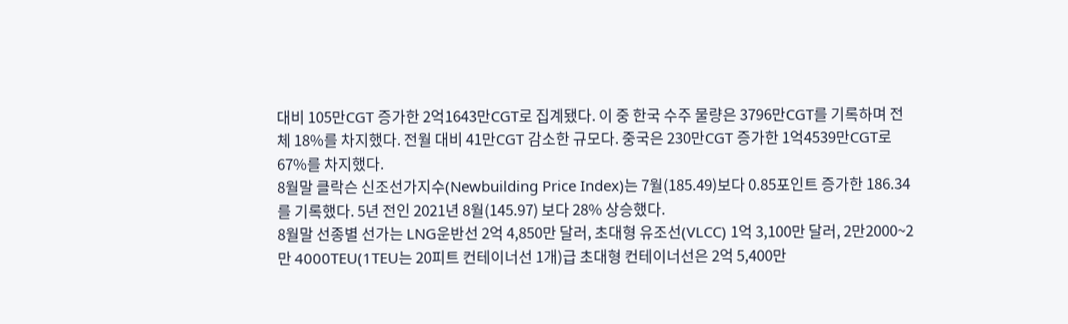대비 105만CGT 증가한 2억1643만CGT로 집계됐다. 이 중 한국 수주 물량은 3796만CGT를 기록하며 전체 18%를 차지했다. 전월 대비 41만CGT 감소한 규모다. 중국은 230만CGT 증가한 1억4539만CGT로 67%를 차지했다.
8월말 클락슨 신조선가지수(Newbuilding Price Index)는 7월(185.49)보다 0.85포인트 증가한 186.34를 기록했다. 5년 전인 2021년 8월(145.97) 보다 28% 상승했다.
8월말 선종별 선가는 LNG운반선 2억 4,850만 달러, 초대형 유조선(VLCC) 1억 3,100만 달러, 2만2000~2만 4000TEU(1TEU는 20피트 컨테이너선 1개)급 초대형 컨테이너선은 2억 5,400만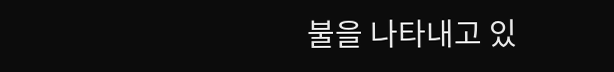불을 나타내고 있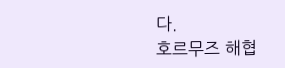다.
호르무즈 해협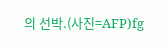의 선박.(사진=AFP)fg